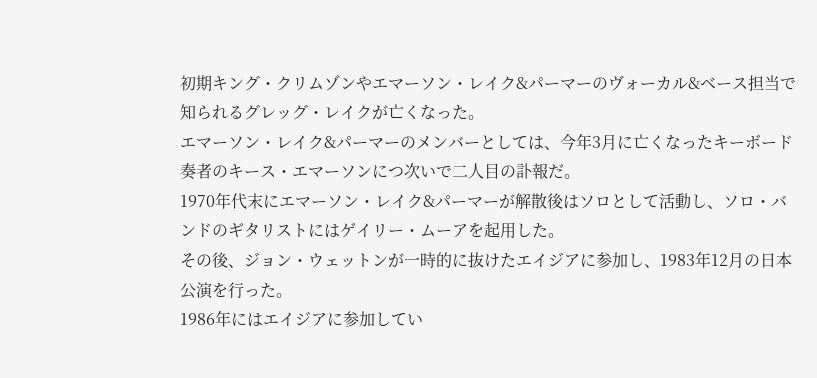初期キング・クリムゾンやエマーソン・レイク&パーマーのヴォーカル&ベース担当で知られるグレッグ・レイクが亡くなった。
エマーソン・レイク&パーマーのメンバーとしては、今年3月に亡くなったキーボード奏者のキース・エマーソンにつ次いで二人目の訃報だ。
1970年代末にエマーソン・レイク&パーマーが解散後はソロとして活動し、ソロ・バンドのギタリストにはゲイリー・ムーアを起用した。
その後、ジョン・ウェットンが一時的に抜けたエイジアに参加し、1983年12月の日本公演を行った。
1986年にはエイジアに参加してい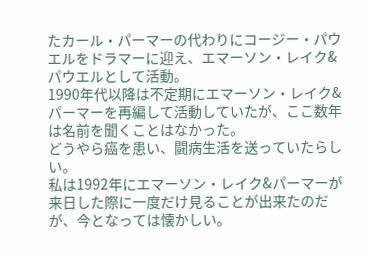たカール・パーマーの代わりにコージー・パウエルをドラマーに迎え、エマーソン・レイク&パウエルとして活動。
1990年代以降は不定期にエマーソン・レイク&パーマーを再編して活動していたが、ここ数年は名前を聞くことはなかった。
どうやら癌を患い、闘病生活を送っていたらしい。
私は1992年にエマーソン・レイク&パーマーが来日した際に一度だけ見ることが出来たのだが、今となっては懐かしい。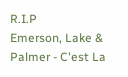R.I.P
Emerson, Lake & Palmer - C'est La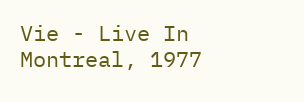Vie - Live In Montreal, 1977